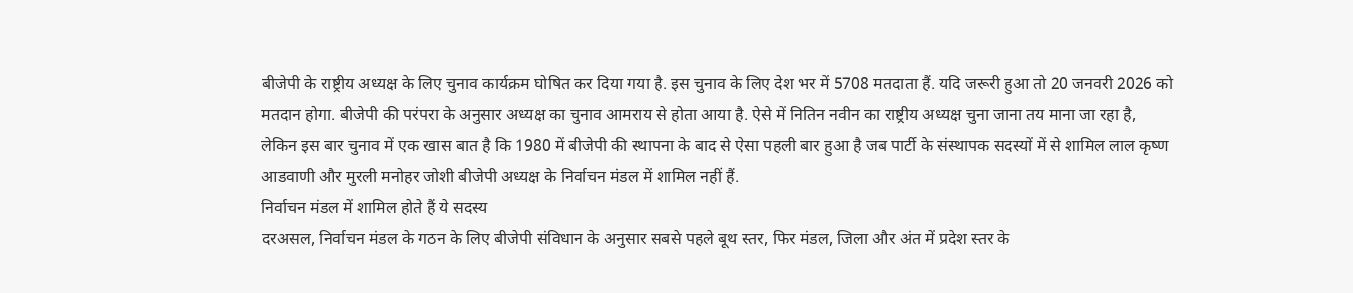बीजेपी के राष्ट्रीय अध्यक्ष के लिए चुनाव कार्यक्रम घोषित कर दिया गया है. इस चुनाव के लिए देश भर में 5708 मतदाता हैं. यदि जरूरी हुआ तो 20 जनवरी 2026 को मतदान होगा. बीजेपी की परंपरा के अनुसार अध्यक्ष का चुनाव आमराय से होता आया है. ऐसे में नितिन नवीन का राष्ट्रीय अध्यक्ष चुना जाना तय माना जा रहा है, लेकिन इस बार चुनाव में एक खास बात है कि 1980 में बीजेपी की स्थापना के बाद से ऐसा पहली बार हुआ है जब पार्टी के संस्थापक सदस्यों में से शामिल लाल कृष्ण आडवाणी और मुरली मनोहर जोशी बीजेपी अध्यक्ष के निर्वाचन मंडल में शामिल नहीं हैं.
निर्वाचन मंडल में शामिल होते हैं ये सदस्य
दरअसल, निर्वाचन मंडल के गठन के लिए बीजेपी संविधान के अनुसार सबसे पहले बूथ स्तर, फिर मंडल, जिला और अंत में प्रदेश स्तर के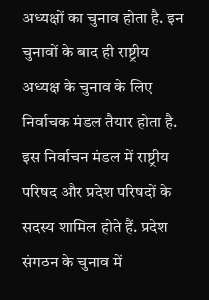अध्यक्षों का चुनाव होता है. इन चुनावों के बाद ही राष्ट्रीय अध्यक्ष के चुनाव के लिए निर्वाचक मंडल तैयार होता है. इस निर्वाचन मंडल में राष्ट्रीय परिषद और प्रदेश परिषदों के सदस्य शामिल होते हैं. प्रदेश संगठन के चुनाव में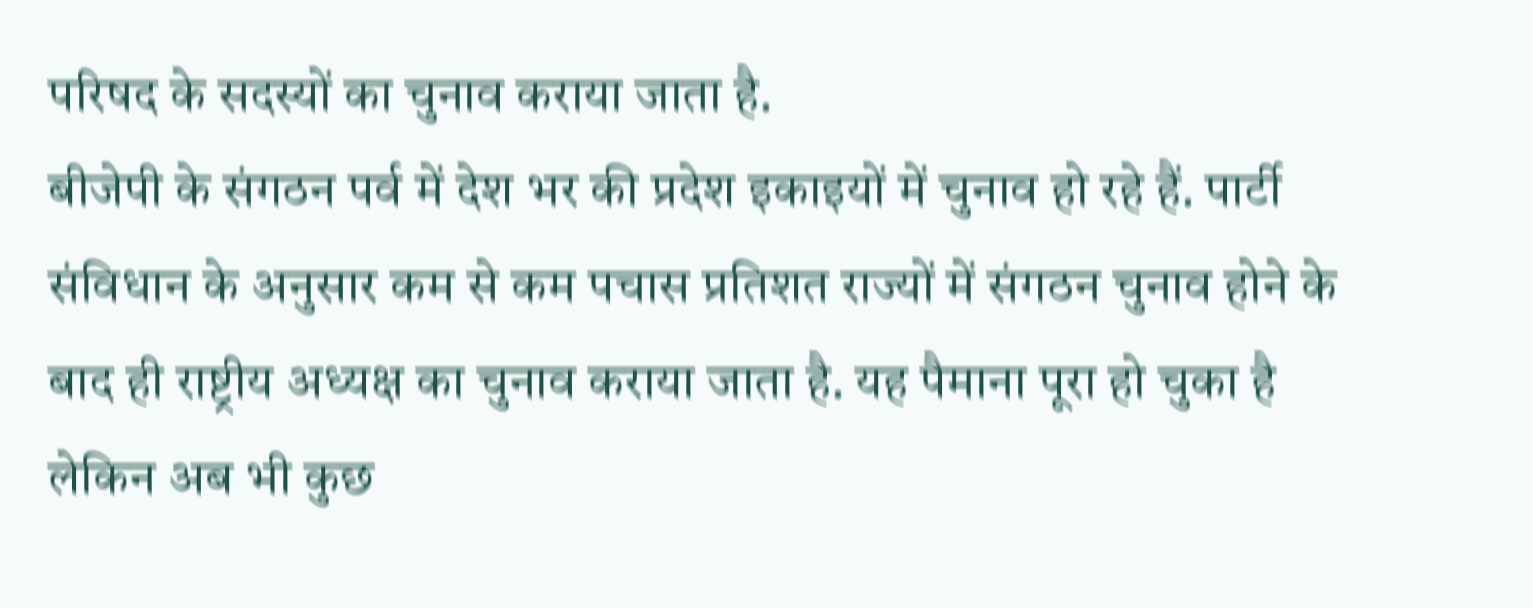परिषद के सदस्यों का चुनाव कराया जाता है.
बीजेपी के संगठन पर्व में देश भर की प्रदेश इकाइयों में चुनाव हो रहे हैं. पार्टी संविधान के अनुसार कम से कम पचास प्रतिशत राज्यों में संगठन चुनाव होने के बाद ही राष्ट्रीय अध्यक्ष का चुनाव कराया जाता है. यह पैमाना पूरा हो चुका है लेकिन अब भी कुछ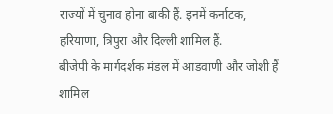राज्यों में चुनाव होना बाकी हैं. इनमें कर्नाटक, हरियाणा, त्रिपुरा और दिल्ली शामिल हैं.
बीजेपी के मार्गदर्शक मंडल में आडवाणी और जोशी हैं शामिल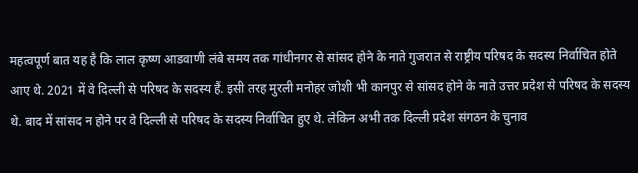महत्वपूर्ण बात यह है कि लाल कृष्ण आडवाणी लंबे समय तक गांधीनगर से सांसद होने के नाते गुजरात से राष्ट्रीय परिषद के सदस्य निर्वाचित होते आए थे. 2021 में वे दिल्ली से परिषद के सदस्य हैं. इसी तरह मुरली मनोहर जोशी भी कानपुर से सांसद होने के नाते उत्तर प्रदेश से परिषद के सदस्य थे. बाद में सांसद न होने पर वे दिल्ली से परिषद के सदस्य निर्वाचित हुए थे. लेकिन अभी तक दिल्ली प्रदेश संगठन के चुनाव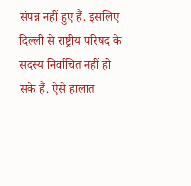संपन्न नहीं हुए हैं. इसलिए दिल्ली से राष्ट्रीय परिषद के सदस्य निर्वाचित नहीं हो सके हैं. ऐसे हालात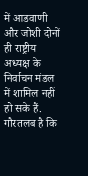में आडवाणी और जोशी दोनों ही राष्ट्रीय अध्यक्ष के निर्वाचन मंडल में शामिल नहीं हो सके हैं. गौरतलब है कि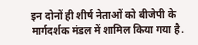इन दोनों ही शीर्ष नेताओं को बीजेपी के मार्गदर्शक मंडल में शामिल किया गया है.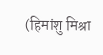(हिमांशु मिश्रा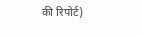की रिपोर्ट)